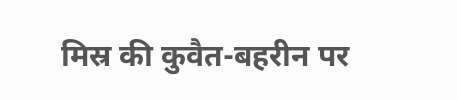मिस्र की कुवैत-बहरीन पर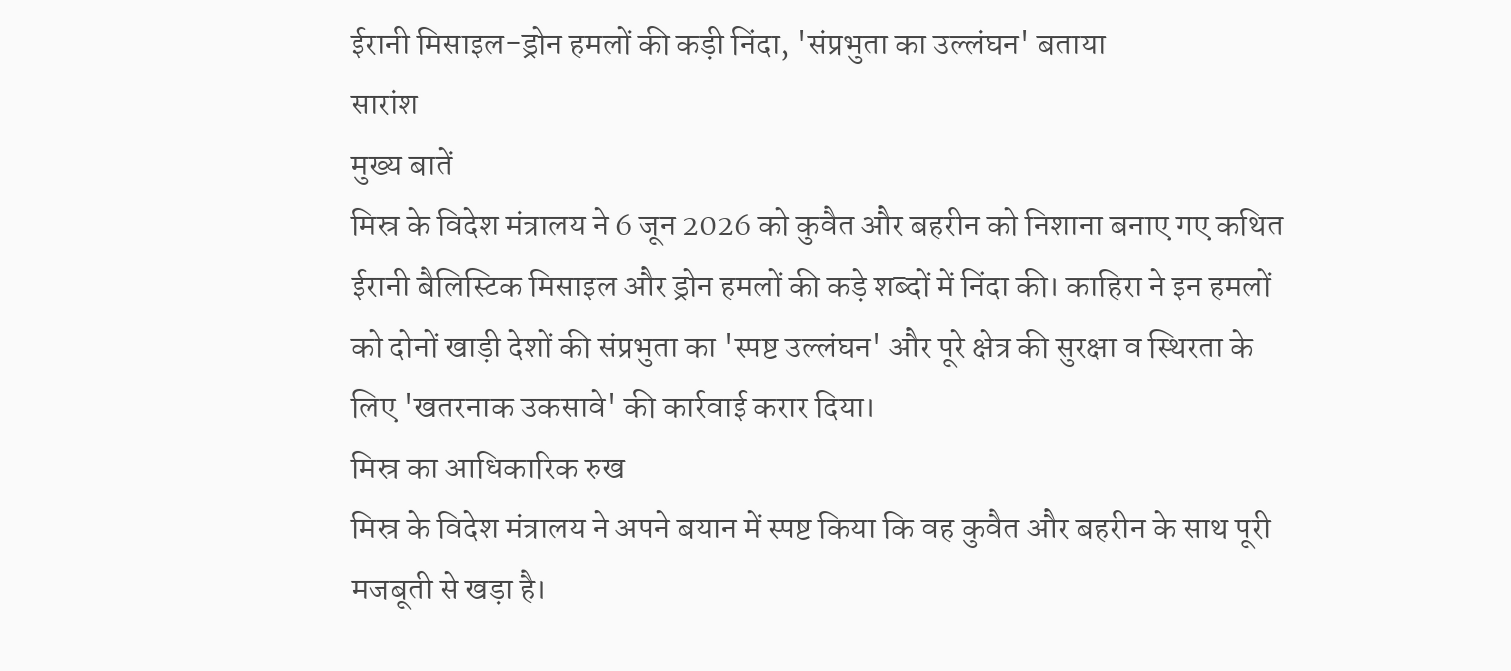ईरानी मिसाइल-ड्रोन हमलों की कड़ी निंदा, 'संप्रभुता का उल्लंघन' बताया
सारांश
मुख्य बातें
मिस्र के विदेश मंत्रालय ने 6 जून 2026 को कुवैत और बहरीन को निशाना बनाए गए कथित ईरानी बैलिस्टिक मिसाइल और ड्रोन हमलों की कड़े शब्दों में निंदा की। काहिरा ने इन हमलों को दोनों खाड़ी देशों की संप्रभुता का 'स्पष्ट उल्लंघन' और पूरे क्षेत्र की सुरक्षा व स्थिरता के लिए 'खतरनाक उकसावे' की कार्रवाई करार दिया।
मिस्र का आधिकारिक रुख
मिस्र के विदेश मंत्रालय ने अपने बयान में स्पष्ट किया कि वह कुवैत और बहरीन के साथ पूरी मजबूती से खड़ा है।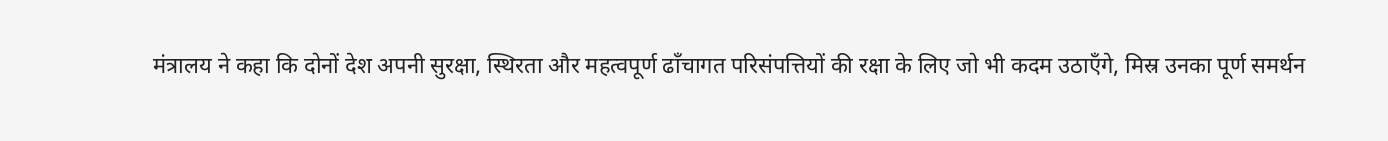मंत्रालय ने कहा कि दोनों देश अपनी सुरक्षा, स्थिरता और महत्वपूर्ण ढाँचागत परिसंपत्तियों की रक्षा के लिए जो भी कदम उठाएँगे, मिस्र उनका पूर्ण समर्थन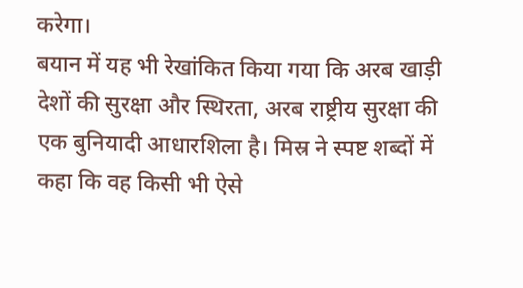करेगा।
बयान में यह भी रेखांकित किया गया कि अरब खाड़ी देशों की सुरक्षा और स्थिरता, अरब राष्ट्रीय सुरक्षा की एक बुनियादी आधारशिला है। मिस्र ने स्पष्ट शब्दों में कहा कि वह किसी भी ऐसे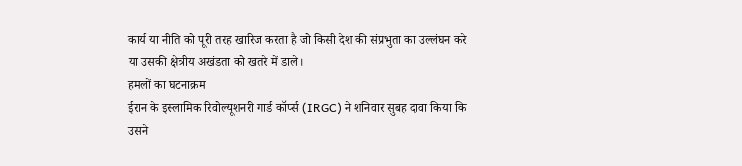कार्य या नीति को पूरी तरह खारिज करता है जो किसी देश की संप्रभुता का उल्लंघन करे या उसकी क्षेत्रीय अखंडता को खतरे में डाले।
हमलों का घटनाक्रम
ईरान के इस्लामिक रिवोल्यूशनरी गार्ड कॉर्प्स (IRGC) ने शनिवार सुबह दावा किया कि उसने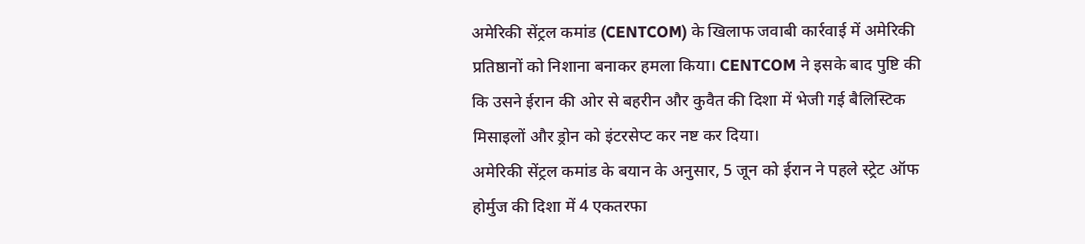अमेरिकी सेंट्रल कमांड (CENTCOM) के खिलाफ जवाबी कार्रवाई में अमेरिकी प्रतिष्ठानों को निशाना बनाकर हमला किया। CENTCOM ने इसके बाद पुष्टि की कि उसने ईरान की ओर से बहरीन और कुवैत की दिशा में भेजी गई बैलिस्टिक मिसाइलों और ड्रोन को इंटरसेप्ट कर नष्ट कर दिया।
अमेरिकी सेंट्रल कमांड के बयान के अनुसार, 5 जून को ईरान ने पहले स्ट्रेट ऑफ होर्मुज की दिशा में 4 एकतरफा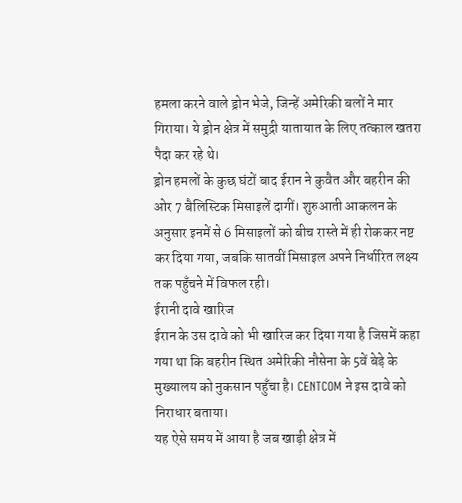हमला करने वाले ड्रोन भेजे, जिन्हें अमेरिकी बलों ने मार गिराया। ये ड्रोन क्षेत्र में समुद्री यातायात के लिए तत्काल खतरा पैदा कर रहे थे।
ड्रोन हमलों के कुछ घंटों बाद ईरान ने कुवैत और बहरीन की ओर 7 बैलिस्टिक मिसाइलें दागीं। शुरुआती आकलन के अनुसार इनमें से 6 मिसाइलों को बीच रास्ते में ही रोककर नष्ट कर दिया गया, जबकि सातवीं मिसाइल अपने निर्धारित लक्ष्य तक पहुँचने में विफल रही।
ईरानी दावे खारिज
ईरान के उस दावे को भी खारिज कर दिया गया है जिसमें कहा गया था कि बहरीन स्थित अमेरिकी नौसेना के 5वें बेड़े के मुख्यालय को नुकसान पहुँचा है। CENTCOM ने इस दावे को निराधार बताया।
यह ऐसे समय में आया है जब खाड़ी क्षेत्र में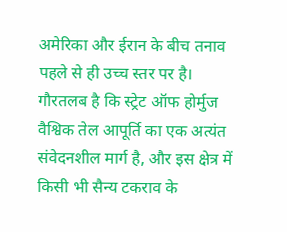अमेरिका और ईरान के बीच तनाव पहले से ही उच्च स्तर पर है। गौरतलब है कि स्ट्रेट ऑफ होर्मुज वैश्विक तेल आपूर्ति का एक अत्यंत संवेदनशील मार्ग है, और इस क्षेत्र में किसी भी सैन्य टकराव के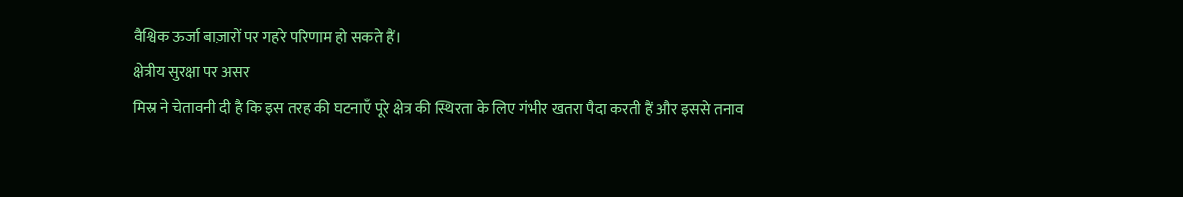वैश्विक ऊर्जा बाज़ारों पर गहरे परिणाम हो सकते हैं।
क्षेत्रीय सुरक्षा पर असर
मिस्र ने चेतावनी दी है कि इस तरह की घटनाएँ पूरे क्षेत्र की स्थिरता के लिए गंभीर खतरा पैदा करती हैं और इससे तनाव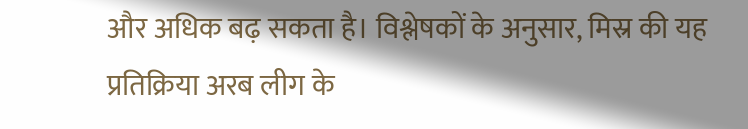और अधिक बढ़ सकता है। विश्लेषकों के अनुसार, मिस्र की यह प्रतिक्रिया अरब लीग के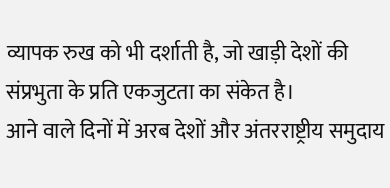व्यापक रुख को भी दर्शाती है, जो खाड़ी देशों की संप्रभुता के प्रति एकजुटता का संकेत है।
आने वाले दिनों में अरब देशों और अंतरराष्ट्रीय समुदाय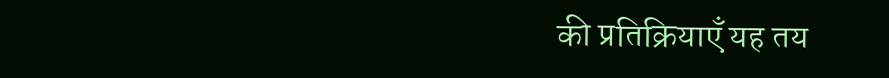की प्रतिक्रियाएँ यह तय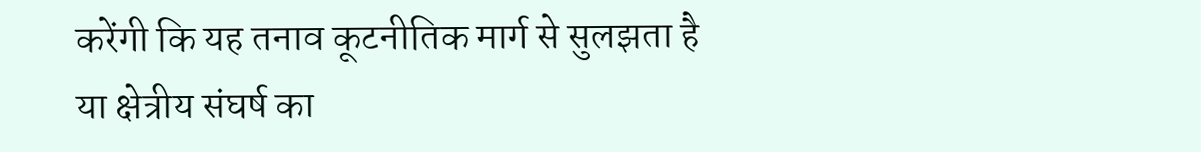करेंगी कि यह तनाव कूटनीतिक मार्ग से सुलझता है या क्षेत्रीय संघर्ष का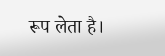रूप लेता है।